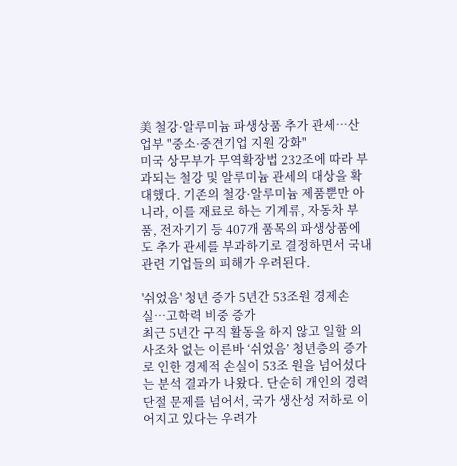美 철강·알루미늄 파생상품 추가 관세…산업부 "중소·중견기업 지원 강화"
미국 상무부가 무역확장법 232조에 따라 부과되는 철강 및 알루미늄 관세의 대상을 확대했다. 기존의 철강·알루미늄 제품뿐만 아니라, 이를 재료로 하는 기계류, 자동차 부품, 전자기기 등 407개 품목의 파생상품에도 추가 관세를 부과하기로 결정하면서 국내 관련 기업들의 피해가 우려된다.

'쉬었음' 청년 증가 5년간 53조원 경제손실…고학력 비중 증가
최근 5년간 구직 활동을 하지 않고 일할 의사조차 없는 이른바 ‘쉬었음’ 청년층의 증가로 인한 경제적 손실이 53조 원을 넘어섰다는 분석 결과가 나왔다. 단순히 개인의 경력 단절 문제를 넘어서, 국가 생산성 저하로 이어지고 있다는 우려가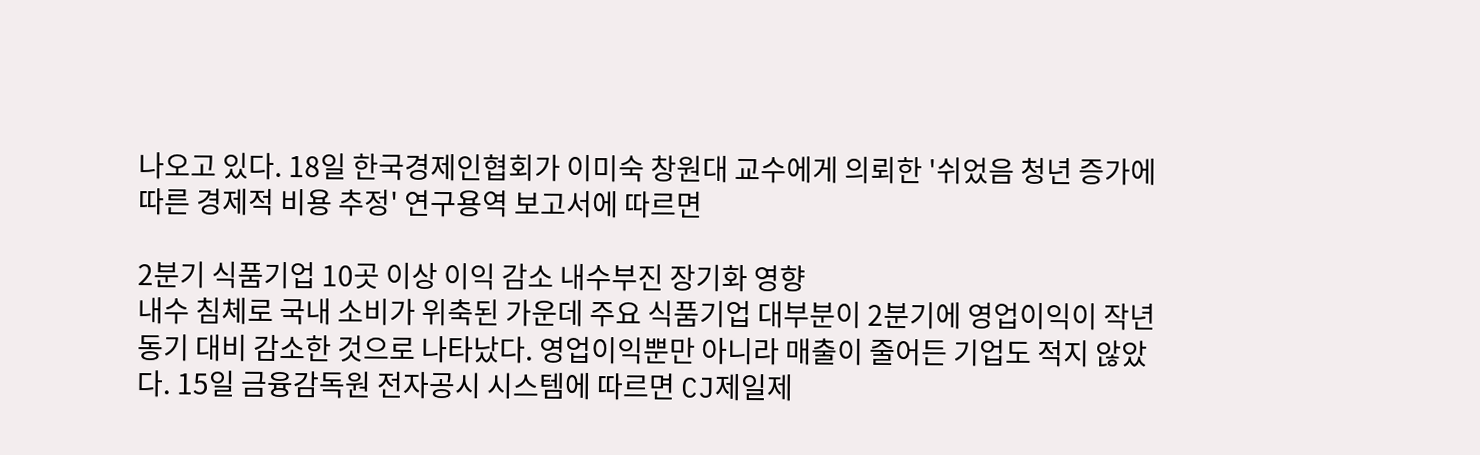나오고 있다. 18일 한국경제인협회가 이미숙 창원대 교수에게 의뢰한 '쉬었음 청년 증가에 따른 경제적 비용 추정' 연구용역 보고서에 따르면

2분기 식품기업 10곳 이상 이익 감소 내수부진 장기화 영향
내수 침체로 국내 소비가 위축된 가운데 주요 식품기업 대부분이 2분기에 영업이익이 작년 동기 대비 감소한 것으로 나타났다. 영업이익뿐만 아니라 매출이 줄어든 기업도 적지 않았다. 15일 금융감독원 전자공시 시스템에 따르면 CJ제일제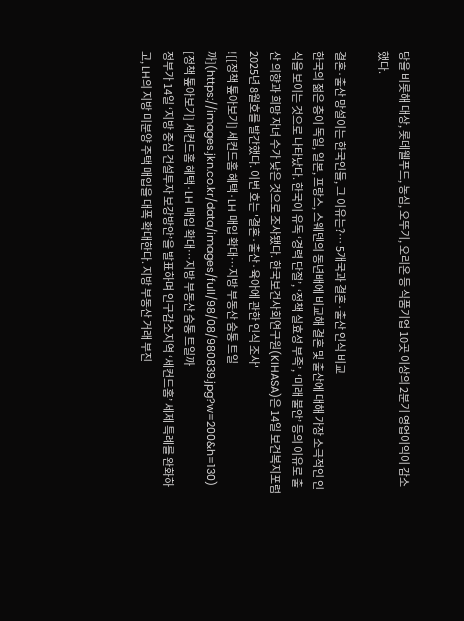당을 비롯해 대상, 롯데웰푸드, 농심, 오뚜기, 오리온 등 식품기업 10곳 이상의 2분기 영업이익이 감소했다.

결혼·출산 망설이는 한국인들, 그 이유는?… 5개국과 결혼·출산 인식 비교
한국의 젊은 층이 독일, 일본, 프랑스, 스웨덴의 동년배에 비교해 결혼 및 출산에 대해 가장 소극적인 인식을 보이는 것으로 나타났다. 한국이 유독 ‘경력 단절’, ‘정책 실효성 부족’, ‘미래 불안’ 등의 이유로 출산 의향과 희망 자녀 수가 낮은 것으로 조사됐다. 한국보건사회연구원(KIHASA)은 14일 보건복지포럼 2025년 8월호를 발간했다. 이번 호는 '결혼·출산·육아에 관한 인식 조사'
![[정책 톺아보기] 세컨드홈 혜택·LH 매입 확대…지방 부동산 숨통 트일까](https://images.jkn.co.kr/data/images/full/98/08/980839.jpg?w=200&h=130)
[정책 톺아보기] 세컨드홈 혜택·LH 매입 확대…지방 부동산 숨통 트일까
정부가 14일 ‘지방 중심 건설투자 보강방안’을 발표하며 인구감소지역 ‘세컨드홈’ 세제 특례를 완화하고, LH의 지방 미분양 주택 매입을 대폭 확대한다. 지방 부동산 거래 부진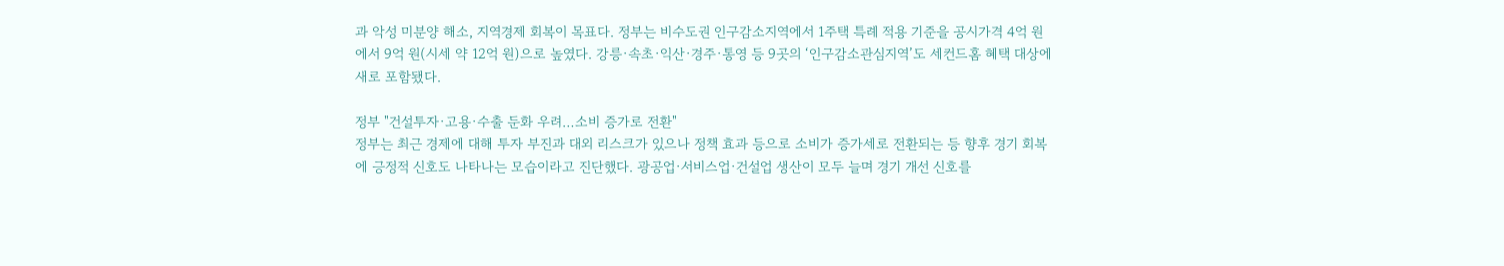과 악성 미분양 해소, 지역경제 회복이 목표다. 정부는 비수도권 인구감소지역에서 1주택 특례 적용 기준을 공시가격 4억 원에서 9억 원(시세 약 12억 원)으로 높였다. 강릉·속초·익산·경주·통영 등 9곳의 ‘인구감소관심지역’도 세컨드홈 혜택 대상에 새로 포함됐다.

정부 "건설투자·고용·수출 둔화 우려…소비 증가로 전환"
정부는 최근 경제에 대해 투자 부진과 대외 리스크가 있으나 정책 효과 등으로 소비가 증가세로 전환되는 등 향후 경기 회복에 긍정적 신호도 나타나는 모습이라고 진단했다. 광공업·서비스업·건설업 생산이 모두 늘며 경기 개선 신호를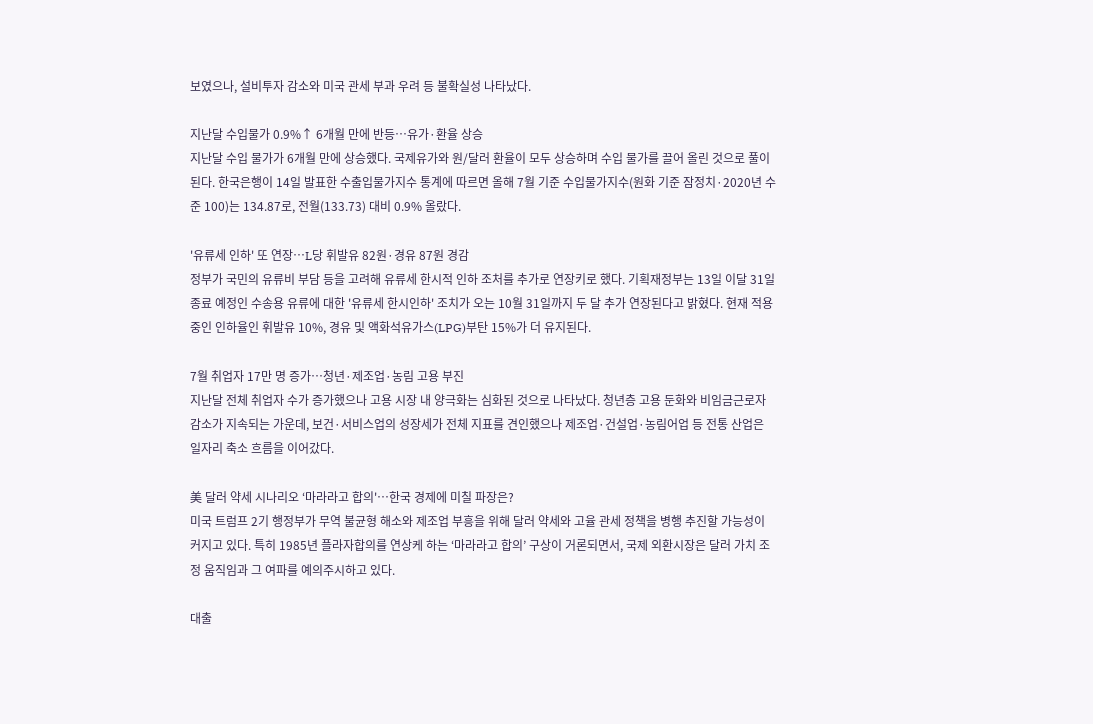보였으나, 설비투자 감소와 미국 관세 부과 우려 등 불확실성 나타났다.

지난달 수입물가 0.9%↑ 6개월 만에 반등…유가·환율 상승
지난달 수입 물가가 6개월 만에 상승했다. 국제유가와 원/달러 환율이 모두 상승하며 수입 물가를 끌어 올린 것으로 풀이된다. 한국은행이 14일 발표한 수출입물가지수 통계에 따르면 올해 7월 기준 수입물가지수(원화 기준 잠정치·2020년 수준 100)는 134.87로, 전월(133.73) 대비 0.9% 올랐다.

'유류세 인하' 또 연장…L당 휘발유 82원·경유 87원 경감
정부가 국민의 유류비 부담 등을 고려해 유류세 한시적 인하 조처를 추가로 연장키로 했다. 기획재정부는 13일 이달 31일 종료 예정인 수송용 유류에 대한 '유류세 한시인하' 조치가 오는 10월 31일까지 두 달 추가 연장된다고 밝혔다. 현재 적용 중인 인하율인 휘발유 10%, 경유 및 액화석유가스(LPG)부탄 15%가 더 유지된다.

7월 취업자 17만 명 증가…청년·제조업·농림 고용 부진
지난달 전체 취업자 수가 증가했으나 고용 시장 내 양극화는 심화된 것으로 나타났다. 청년층 고용 둔화와 비임금근로자 감소가 지속되는 가운데, 보건·서비스업의 성장세가 전체 지표를 견인했으나 제조업·건설업·농림어업 등 전통 산업은 일자리 축소 흐름을 이어갔다.

美 달러 약세 시나리오 ‘마라라고 합의'…한국 경제에 미칠 파장은?
미국 트럼프 2기 행정부가 무역 불균형 해소와 제조업 부흥을 위해 달러 약세와 고율 관세 정책을 병행 추진할 가능성이 커지고 있다. 특히 1985년 플라자합의를 연상케 하는 ‘마라라고 합의’ 구상이 거론되면서, 국제 외환시장은 달러 가치 조정 움직임과 그 여파를 예의주시하고 있다.

대출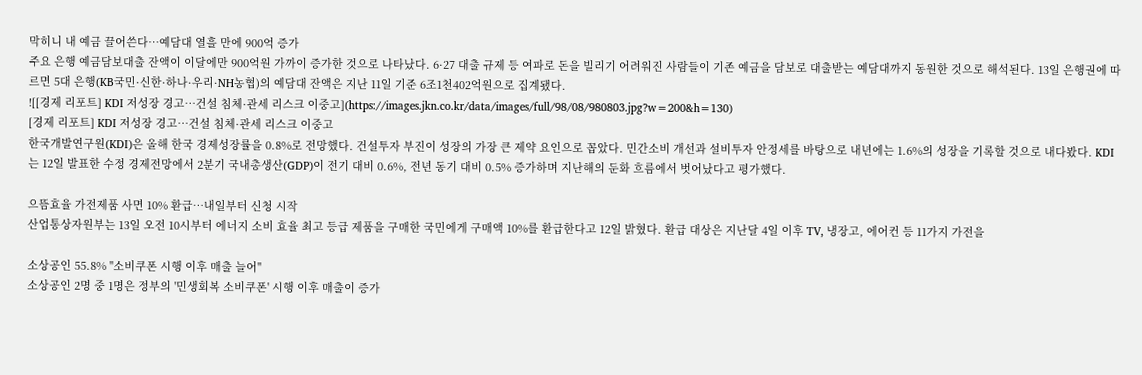막히니 내 예금 끌어쓴다…예담대 열흘 만에 900억 증가
주요 은행 예금담보대출 잔액이 이달에만 900억원 가까이 증가한 것으로 나타났다. 6·27 대출 규제 등 여파로 돈을 빌리기 어려워진 사람들이 기존 예금을 담보로 대출받는 예담대까지 동원한 것으로 해석된다. 13일 은행권에 따르면 5대 은행(KB국민·신한·하나·우리·NH농협)의 예담대 잔액은 지난 11일 기준 6조1천402억원으로 집계됐다.
![[경제 리포트] KDI 저성장 경고…건설 침체·관세 리스크 이중고](https://images.jkn.co.kr/data/images/full/98/08/980803.jpg?w=200&h=130)
[경제 리포트] KDI 저성장 경고…건설 침체·관세 리스크 이중고
한국개발연구원(KDI)은 올해 한국 경제성장률을 0.8%로 전망했다. 건설투자 부진이 성장의 가장 큰 제약 요인으로 꼽았다. 민간소비 개선과 설비투자 안정세를 바탕으로 내년에는 1.6%의 성장을 기록할 것으로 내다봤다. KDI는 12일 발표한 수정 경제전망에서 2분기 국내총생산(GDP)이 전기 대비 0.6%, 전년 동기 대비 0.5% 증가하며 지난해의 둔화 흐름에서 벗어났다고 평가했다.

으뜸효율 가전제품 사면 10% 환급…내일부터 신청 시작
산업통상자원부는 13일 오전 10시부터 에너지 소비 효율 최고 등급 제품을 구매한 국민에게 구매액 10%를 환급한다고 12일 밝혔다. 환급 대상은 지난달 4일 이후 TV, 냉장고, 에어컨 등 11가지 가전을

소상공인 55.8% "소비쿠폰 시행 이후 매출 늘어"
소상공인 2명 중 1명은 정부의 '민생회복 소비쿠폰' 시행 이후 매출이 증가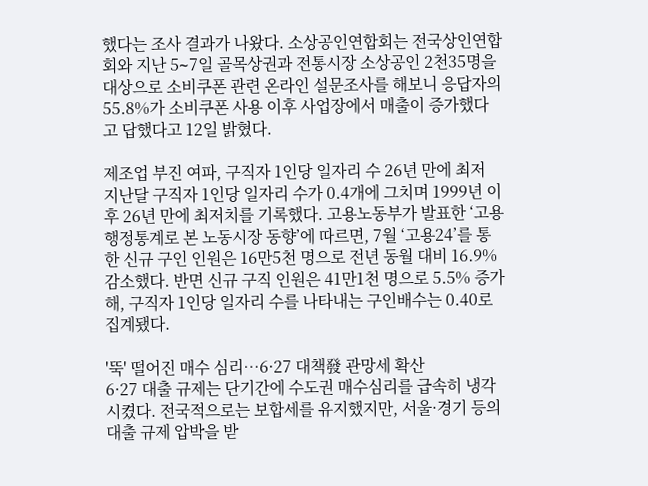했다는 조사 결과가 나왔다. 소상공인연합회는 전국상인연합회와 지난 5∼7일 골목상권과 전통시장 소상공인 2천35명을 대상으로 소비쿠폰 관련 온라인 설문조사를 해보니 응답자의 55.8%가 소비쿠폰 사용 이후 사업장에서 매출이 증가했다고 답했다고 12일 밝혔다.

제조업 부진 여파, 구직자 1인당 일자리 수 26년 만에 최저
지난달 구직자 1인당 일자리 수가 0.4개에 그치며 1999년 이후 26년 만에 최저치를 기록했다. 고용노동부가 발표한 ‘고용행정통계로 본 노동시장 동향’에 따르면, 7월 ‘고용24’를 통한 신규 구인 인원은 16만5천 명으로 전년 동월 대비 16.9% 감소했다. 반면 신규 구직 인원은 41만1천 명으로 5.5% 증가해, 구직자 1인당 일자리 수를 나타내는 구인배수는 0.40로 집계됐다.

'뚝' 떨어진 매수 심리…6·27 대책發 관망세 확산
6·27 대출 규제는 단기간에 수도권 매수심리를 급속히 냉각시켰다. 전국적으로는 보합세를 유지했지만, 서울·경기 등의 대출 규제 압박을 받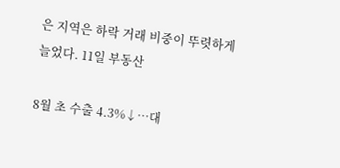은 지역은 하락 거래 비중이 뚜렷하게 늘었다. 11일 부동산

8월 초 수출 4.3%↓…대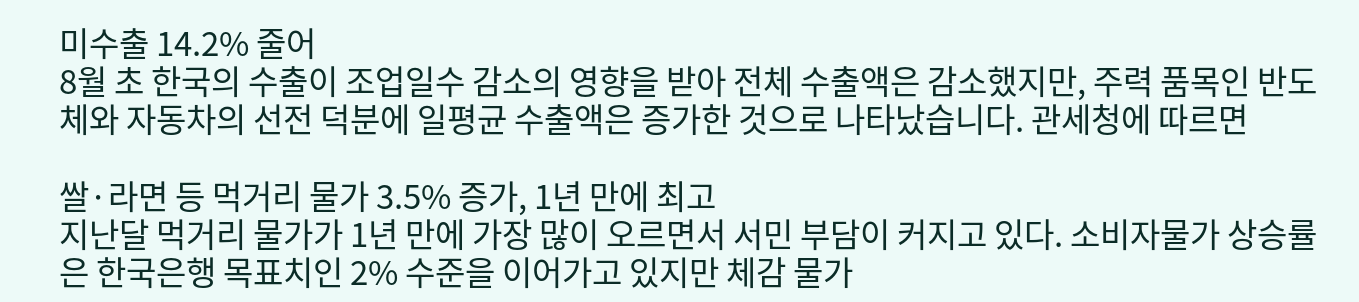미수출 14.2% 줄어
8월 초 한국의 수출이 조업일수 감소의 영향을 받아 전체 수출액은 감소했지만, 주력 품목인 반도체와 자동차의 선전 덕분에 일평균 수출액은 증가한 것으로 나타났습니다. 관세청에 따르면

쌀·라면 등 먹거리 물가 3.5% 증가, 1년 만에 최고
지난달 먹거리 물가가 1년 만에 가장 많이 오르면서 서민 부담이 커지고 있다. 소비자물가 상승률은 한국은행 목표치인 2% 수준을 이어가고 있지만 체감 물가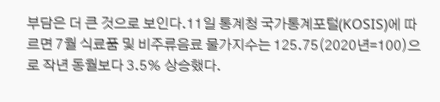부담은 더 큰 것으로 보인다.11일 통계청 국가통계포털(KOSIS)에 따르면 7월 식료품 및 비주류음료 물가지수는 125.75(2020년=100)으로 작년 동월보다 3.5% 상승했다.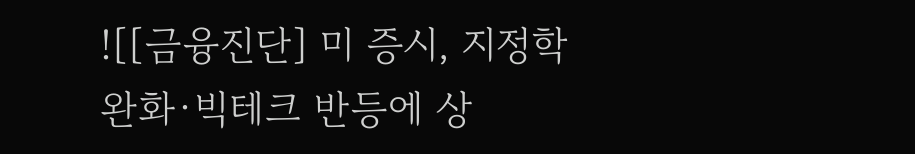![[금융진단] 미 증시, 지정학 완화·빅테크 반등에 상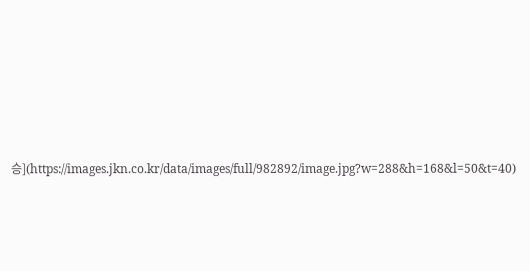승](https://images.jkn.co.kr/data/images/full/982892/image.jpg?w=288&h=168&l=50&t=40)